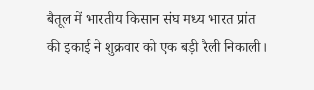बैतूल में भारतीय किसान संघ मध्य भारत प्रांत की इकाई ने शुक्रवार को एक बड़ी रैली निकाली।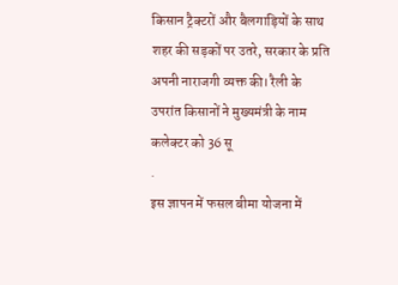किसान ट्रैक्टरों और बैलगाड़ियों के साथ शहर की सड़कों पर उतरे, सरकार के प्रति अपनी नाराजगी व्यक्त की। रैली के उपरांत किसानों ने मुख्यमंत्री के नाम कलेक्टर को 36 सू
.
इस ज्ञापन में फसल बीमा योजना में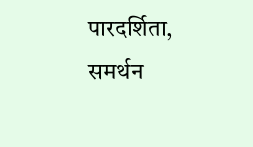पारदर्शिता, समर्थन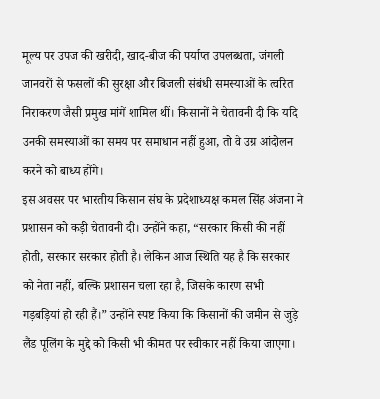मूल्य पर उपज की खरीदी, खाद-बीज की पर्याप्त उपलब्धता, जंगली जानवरों से फसलों की सुरक्षा और बिजली संबंधी समस्याओं के त्वरित निराकरण जैसी प्रमुख मांगें शामिल थीं। किसानों ने चेतावनी दी कि यदि उनकी समस्याओं का समय पर समाधान नहीं हुआ, तो वे उग्र आंदोलन करने को बाध्य होंगे।
इस अवसर पर भारतीय किसान संघ के प्रदेशाध्यक्ष कमल सिंह अंजना ने प्रशासन को कड़ी चेतावनी दी। उन्होंने कहा, “सरकार किसी की नहीं होती, सरकार सरकार होती है। लेकिन आज स्थिति यह है कि सरकार को नेता नहीं, बल्कि प्रशासन चला रहा है, जिसके कारण सभी गड़बड़ियां हो रही हैं।” उन्होंने स्पष्ट किया कि किसानों की जमीन से जुड़े लैंड पूलिंग के मुद्दे को किसी भी कीमत पर स्वीकार नहीं किया जाएगा।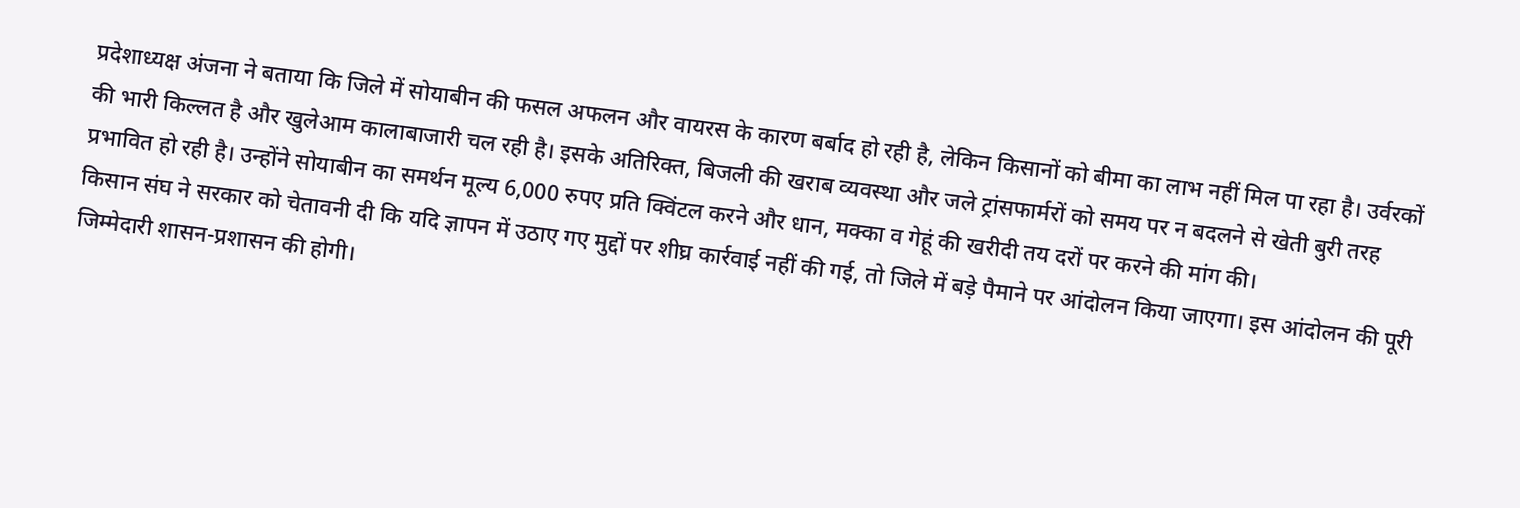प्रदेशाध्यक्ष अंजना ने बताया कि जिले में सोयाबीन की फसल अफलन और वायरस के कारण बर्बाद हो रही है, लेकिन किसानों को बीमा का लाभ नहीं मिल पा रहा है। उर्वरकों की भारी किल्लत है और खुलेआम कालाबाजारी चल रही है। इसके अतिरिक्त, बिजली की खराब व्यवस्था और जले ट्रांसफार्मरों को समय पर न बदलने से खेती बुरी तरह प्रभावित हो रही है। उन्होंने सोयाबीन का समर्थन मूल्य 6,000 रुपए प्रति क्विंटल करने और धान, मक्का व गेहूं की खरीदी तय दरों पर करने की मांग की।
किसान संघ ने सरकार को चेतावनी दी कि यदि ज्ञापन में उठाए गए मुद्दों पर शीघ्र कार्रवाई नहीं की गई, तो जिले में बड़े पैमाने पर आंदोलन किया जाएगा। इस आंदोलन की पूरी जिम्मेदारी शासन-प्रशासन की होगी।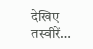देखिए तस्वीरें…